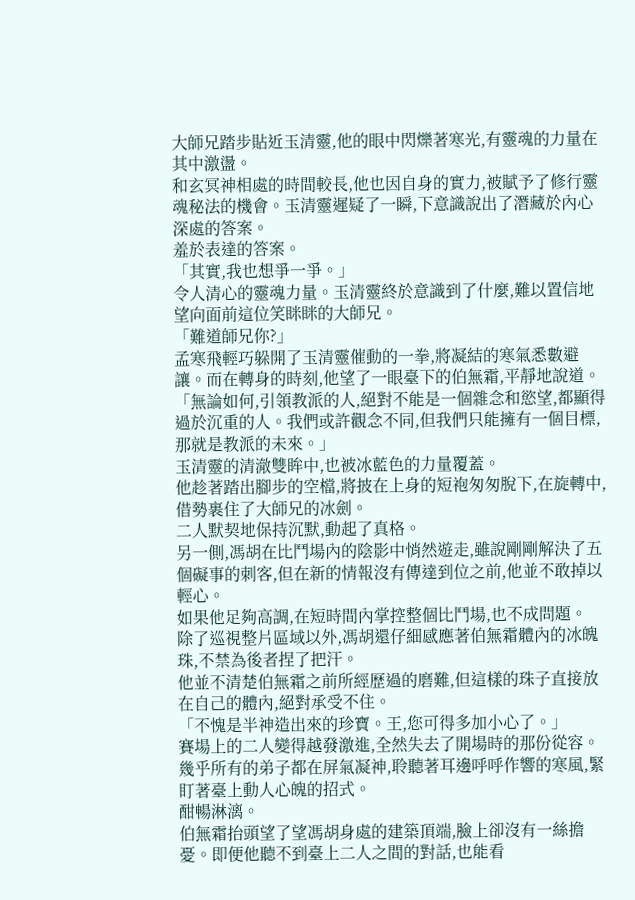大師兄踏步貼近玉清靈,他的眼中閃爍著寒光,有靈魂的力量在其中激盪。
和玄冥神相處的時間較長,他也因自身的實力,被賦予了修行靈魂秘法的機會。玉清靈遲疑了一瞬,下意識說出了潛藏於內心深處的答案。
羞於表達的答案。
「其實,我也想爭一爭。」
令人清心的靈魂力量。玉清靈終於意識到了什麼,難以置信地望向面前這位笑眯眯的大師兄。
「難道師兄你?」
孟寒飛輕巧躲開了玉清靈催動的一拳,將凝結的寒氣悉數避讓。而在轉身的時刻,他望了一眼臺下的伯無霜,平靜地說道。
「無論如何,引領教派的人,絕對不能是一個雜念和慾望,都顯得過於沉重的人。我們或許觀念不同,但我們只能擁有一個目標,那就是教派的未來。」
玉清靈的清澈雙眸中,也被冰藍色的力量覆蓋。
他趁著踏出腳步的空檔,將披在上身的短袍匆匆脫下,在旋轉中,借勢裹住了大師兄的冰劍。
二人默契地保持沉默,動起了真格。
另一側,馮胡在比鬥場內的陰影中悄然遊走,雖說剛剛解決了五個礙事的刺客,但在新的情報沒有傳達到位之前,他並不敢掉以輕心。
如果他足夠高調,在短時間內掌控整個比鬥場,也不成問題。
除了巡視整片區域以外,馮胡還仔細感應著伯無霜體內的冰魄珠,不禁為後者捏了把汗。
他並不清楚伯無霜之前所經歷過的磨難,但這樣的珠子直接放在自己的體內,絕對承受不住。
「不愧是半神造出來的珍寶。王,您可得多加小心了。」
賽場上的二人變得越發激進,全然失去了開場時的那份從容。幾乎所有的弟子都在屏氣凝神,聆聽著耳邊呼呼作響的寒風,緊盯著臺上動人心魄的招式。
酣暢淋漓。
伯無霜抬頭望了望馮胡身處的建築頂端,臉上卻沒有一絲擔憂。即便他聽不到臺上二人之間的對話,也能看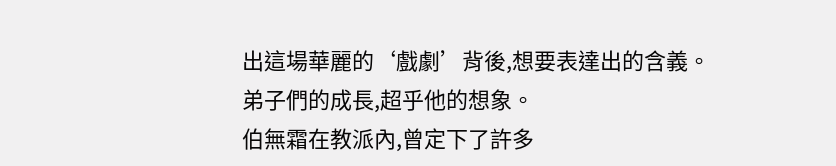出這場華麗的‘戲劇’背後,想要表達出的含義。
弟子們的成長,超乎他的想象。
伯無霜在教派內,曾定下了許多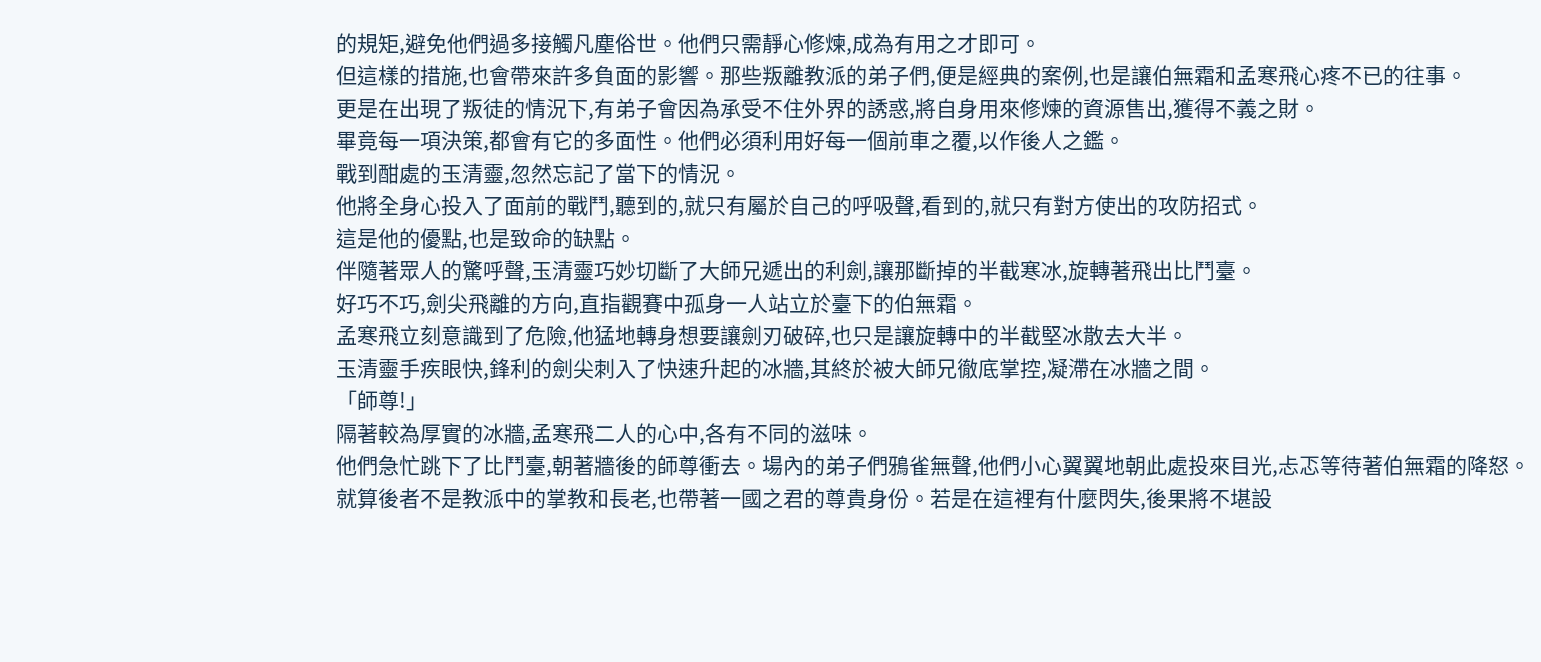的規矩,避免他們過多接觸凡塵俗世。他們只需靜心修煉,成為有用之才即可。
但這樣的措施,也會帶來許多負面的影響。那些叛離教派的弟子們,便是經典的案例,也是讓伯無霜和孟寒飛心疼不已的往事。
更是在出現了叛徒的情況下,有弟子會因為承受不住外界的誘惑,將自身用來修煉的資源售出,獲得不義之財。
畢竟每一項決策,都會有它的多面性。他們必須利用好每一個前車之覆,以作後人之鑑。
戰到酣處的玉清靈,忽然忘記了當下的情況。
他將全身心投入了面前的戰鬥,聽到的,就只有屬於自己的呼吸聲,看到的,就只有對方使出的攻防招式。
這是他的優點,也是致命的缺點。
伴隨著眾人的驚呼聲,玉清靈巧妙切斷了大師兄遞出的利劍,讓那斷掉的半截寒冰,旋轉著飛出比鬥臺。
好巧不巧,劍尖飛離的方向,直指觀賽中孤身一人站立於臺下的伯無霜。
孟寒飛立刻意識到了危險,他猛地轉身想要讓劍刃破碎,也只是讓旋轉中的半截堅冰散去大半。
玉清靈手疾眼快,鋒利的劍尖刺入了快速升起的冰牆,其終於被大師兄徹底掌控,凝滯在冰牆之間。
「師尊!」
隔著較為厚實的冰牆,孟寒飛二人的心中,各有不同的滋味。
他們急忙跳下了比鬥臺,朝著牆後的師尊衝去。場內的弟子們鴉雀無聲,他們小心翼翼地朝此處投來目光,忐忑等待著伯無霜的降怒。
就算後者不是教派中的掌教和長老,也帶著一國之君的尊貴身份。若是在這裡有什麼閃失,後果將不堪設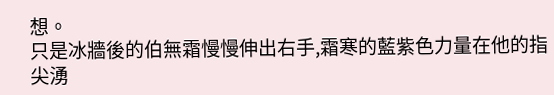想。
只是冰牆後的伯無霜慢慢伸出右手,霜寒的藍紫色力量在他的指尖湧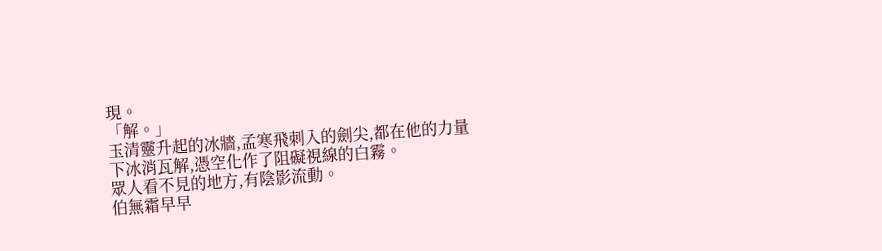現。
「解。」
玉清靈升起的冰牆,孟寒飛刺入的劍尖,都在他的力量下冰消瓦解,憑空化作了阻礙視線的白霧。
眾人看不見的地方,有陰影流動。
伯無霜早早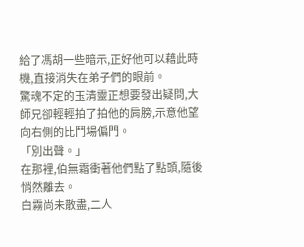給了馮胡一些暗示,正好他可以藉此時機,直接消失在弟子們的眼前。
驚魂不定的玉清靈正想要發出疑問,大師兄卻輕輕拍了拍他的肩膀,示意他望向右側的比鬥場偏門。
「別出聲。」
在那裡,伯無霜衝著他們點了點頭,隨後悄然離去。
白霧尚未散盡,二人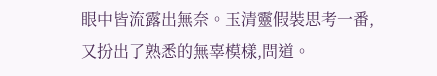眼中皆流露出無奈。玉清靈假裝思考一番,又扮出了熟悉的無辜模樣,問道。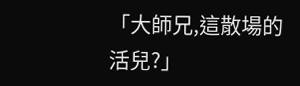「大師兄,這散場的活兒?」